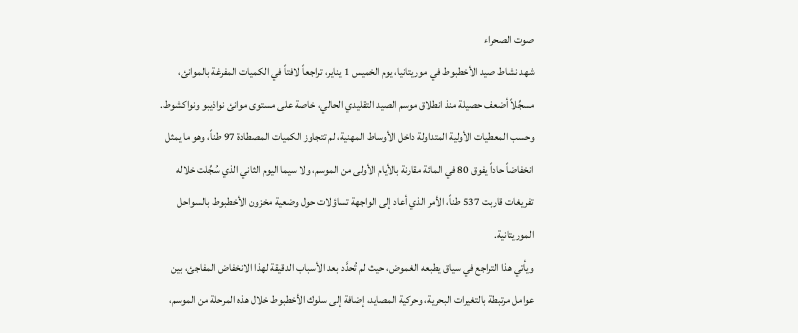صوت الصحراء
شهد نشاط صيد الأخطبوط في موريتانيا، يوم الخميس 1 يناير، تراجعاً لافتاً في الكميات المفرغة بالموانئ، مسجِّلاً أضعف حصيلة منذ انطلاق موسم الصيد التقليدي الحالي، خاصة على مستوى موانئ نواذيبو ونواكشوط.
وحسب المعطيات الأولية المتداولة داخل الأوساط المهنية، لم تتجاوز الكميات المصطادة 97 طناً، وهو ما يمثل انخفاضاً حاداً يفوق 80 في المائة مقارنة بالأيام الأولى من الموسم، ولا سيما اليوم الثاني الذي سُجِّلت خلاله تفريغات قاربت 537 طناً، الأمر الذي أعاد إلى الواجهة تساؤلات حول وضعية مخزون الأخطبوط بالسواحل الموريتانية.
ويأتي هذا التراجع في سياق يطبعه الغموض، حيث لم تُحدَّد بعد الأسباب الدقيقة لهذا الانخفاض المفاجئ، بين عوامل مرتبطة بالتغيرات البحرية، وحركية المصايد، إضافة إلى سلوك الأخطبوط خلال هذه المرحلة من الموسم،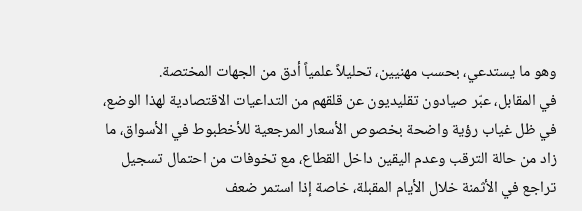وهو ما يستدعي، بحسب مهنيين، تحليلاً علمياً أدق من الجهات المختصة.
في المقابل، عبّر صيادون تقليديون عن قلقهم من التداعيات الاقتصادية لهذا الوضع، في ظل غياب رؤية واضحة بخصوص الأسعار المرجعية للأخطبوط في الأسواق، ما زاد من حالة الترقب وعدم اليقين داخل القطاع، مع تخوفات من احتمال تسجيل تراجع في الأثمنة خلال الأيام المقبلة، خاصة إذا استمر ضعف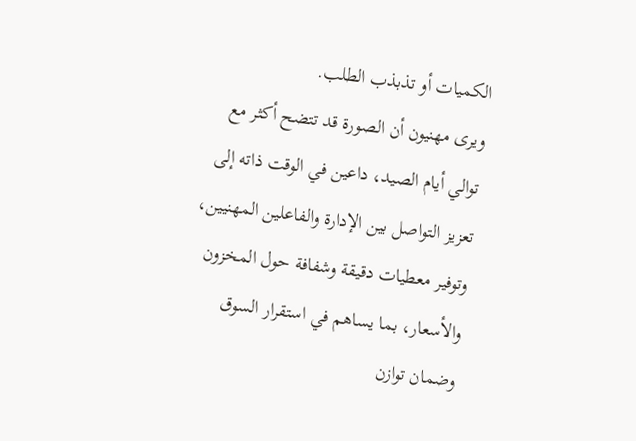الكميات أو تذبذب الطلب.
ويرى مهنيون أن الصورة قد تتضح أكثر مع توالي أيام الصيد، داعين في الوقت ذاته إلى تعزيز التواصل بين الإدارة والفاعلين المهنيين، وتوفير معطيات دقيقة وشفافة حول المخزون والأسعار، بما يساهم في استقرار السوق وضمان توازن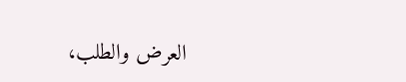العرض والطلب،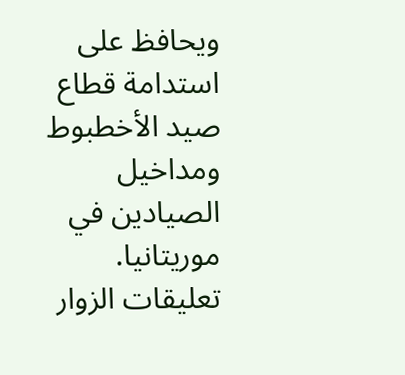ويحافظ على استدامة قطاع صيد الأخطبوط ومداخيل الصيادين في موريتانيا.
تعليقات الزوار